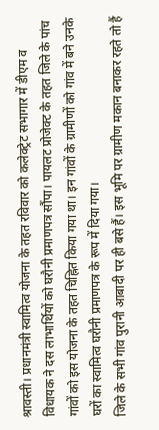श्रावस्ती। प्रधानमंत्री स्वामित्व योजना के तहत रविवार को कलेक्ट्रेट सभागार में डीएम व विधायक ने दस लाभार्थियों को घरौनी प्रमाणपत्र सौंपा। पायलट प्रोजेक्ट के तहत जिले के पांच गांवों को इस योजना के तहत चिह्नित किया गया था। इन गांवों के ग्रामीणों को गांव में बने उनके घरों का स्वामित्व घरौनी प्रमाणपत्र के रूप में दिया गया।
जिले के सभी गांव पुरानी आबादी पर ही बसे हैं। इस भूमि पर ग्रामीण मकान बनाकर रहते तो हैं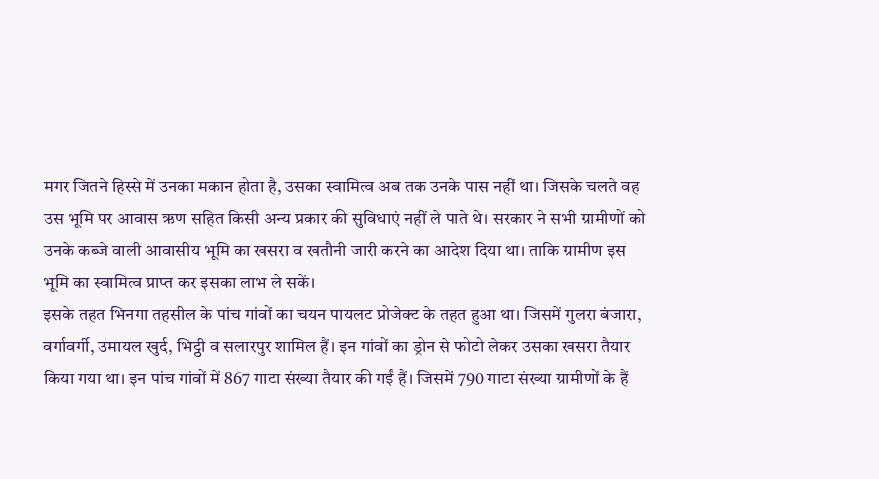मगर जितने हिस्से में उनका मकान होता है, उसका स्वामित्व अब तक उनके पास नहीं था। जिसके चलते वह उस भूमि पर आवास ऋण सहित किसी अन्य प्रकार की सुविधाएं नहीं ले पाते थे। सरकार ने सभी ग्रामीणों को उनके कब्जे वाली आवासीय भूमि का खसरा व खतौनी जारी करने का आदेश दिया था। ताकि ग्रामीण इस भूमि का स्वामित्व प्राप्त कर इसका लाभ ले सकें।
इसके तहत भिनगा तहसील के पांच गांवों का चयन पायलट प्रोजेक्ट के तहत हुआ था। जिसमें गुलरा बंजारा, वर्गावर्गी, उमायल खुर्द, भिट्ठी व सलारपुर शामिल हैं। इन गांवों का ड्रोन से फोटो लेकर उसका खसरा तैयार किया गया था। इन पांच गांवों में 867 गाटा संख्या तैयार की गईं हैं। जिसमें 790 गाटा संख्या ग्रामीणों के हैं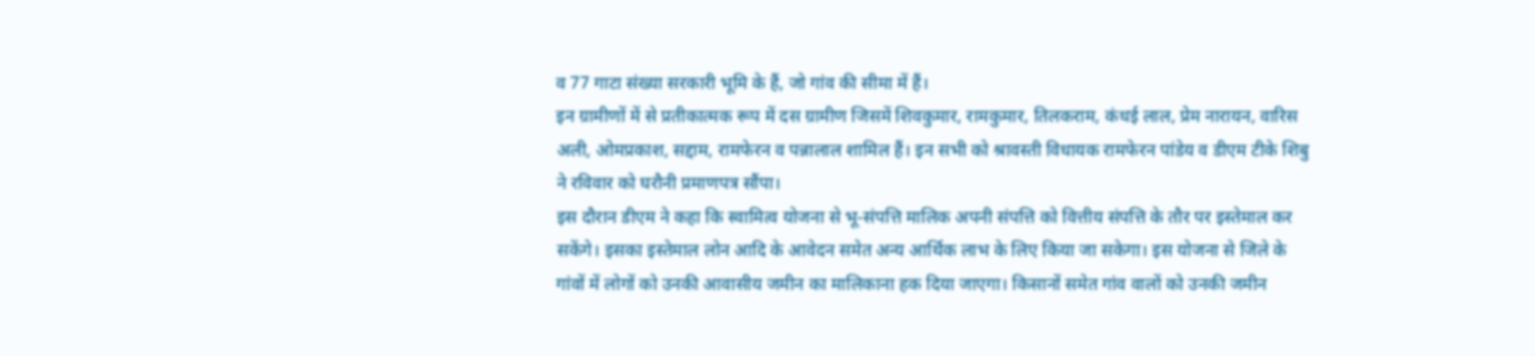व 77 गाटा संख्या सरकारी भूमि के हैं, जो गांव की सीमा में हैं।
इन ग्रामीणों में से प्रतीकात्मक रूप में दस ग्रामीण जिसमें शिवकुमार, रामकुमार, तिलकराम, कंधई लाल, प्रेम नारायन, वारिस अली, ओमप्रकाश, सद्दाम, रामफेरन व पन्नालाल शामिल हैं। इन सभी को श्रावस्ती विधायक रामफेरन पांडेय व डीएम टीके शिबु ने रविवार को घरौनी प्रमाणपत्र सौंपा।
इस दौरान डीएम ने कहा कि स्वामित्व योजना से भू-संपत्ति मालिक अपनी संपत्ति को वित्तीय संपत्ति के तौर पर इस्तेमाल कर सकेंगे। इसका इस्तेमाल लोन आदि के आवेदन समेत अन्य आर्थिक लाभ के लिए किया जा सकेगा। इस योजना से जिले के गांवों में लोगों को उनकी आवासीय जमीन का मालिकाना हक दिया जाएगा। किसानों समेत गांव वालों को उनकी जमीन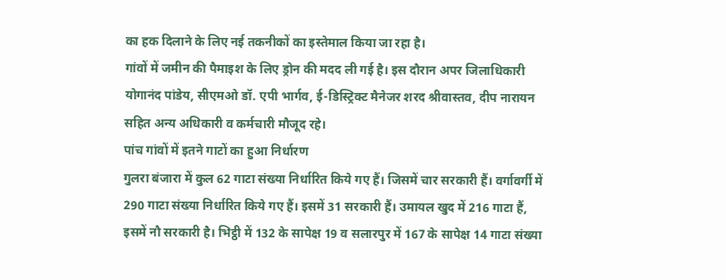का हक दिलाने के लिए नई तकनीकों का इस्तेमाल किया जा रहा है।
गांवों में जमीन की पैमाइश के लिए ड्रोन की मदद ली गई है। इस दौरान अपर जिलाधिकारी योगानंद पांडेय, सीएमओ डॉ. एपी भार्गव, ई-डिस्ट्रिक्ट मैनेजर शरद श्रीवास्तव, दीप नारायन सहित अन्य अधिकारी व कर्मचारी मौजूद रहे।
पांच गांवों में इतने गाटों का हुआ निर्धारण
गुलरा बंजारा में कुल 62 गाटा संख्या निर्धारित किये गए हैं। जिसमें चार सरकारी हैं। वर्गावर्गी में 290 गाटा संख्या निर्धारित किये गए हैं। इसमें 31 सरकारी हैं। उमायल खुद में 216 गाटा हैं, इसमें नौ सरकारी है। भिट्ठी में 132 के सापेक्ष 19 व सलारपुर में 167 के सापेक्ष 14 गाटा संख्या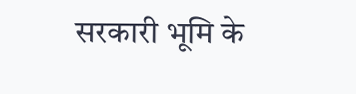सरकारी भूमि के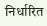निर्धारित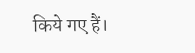किये गए हैं।